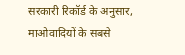सरकारी रिकॉर्ड के अनुसार, माओवादियों के सबसे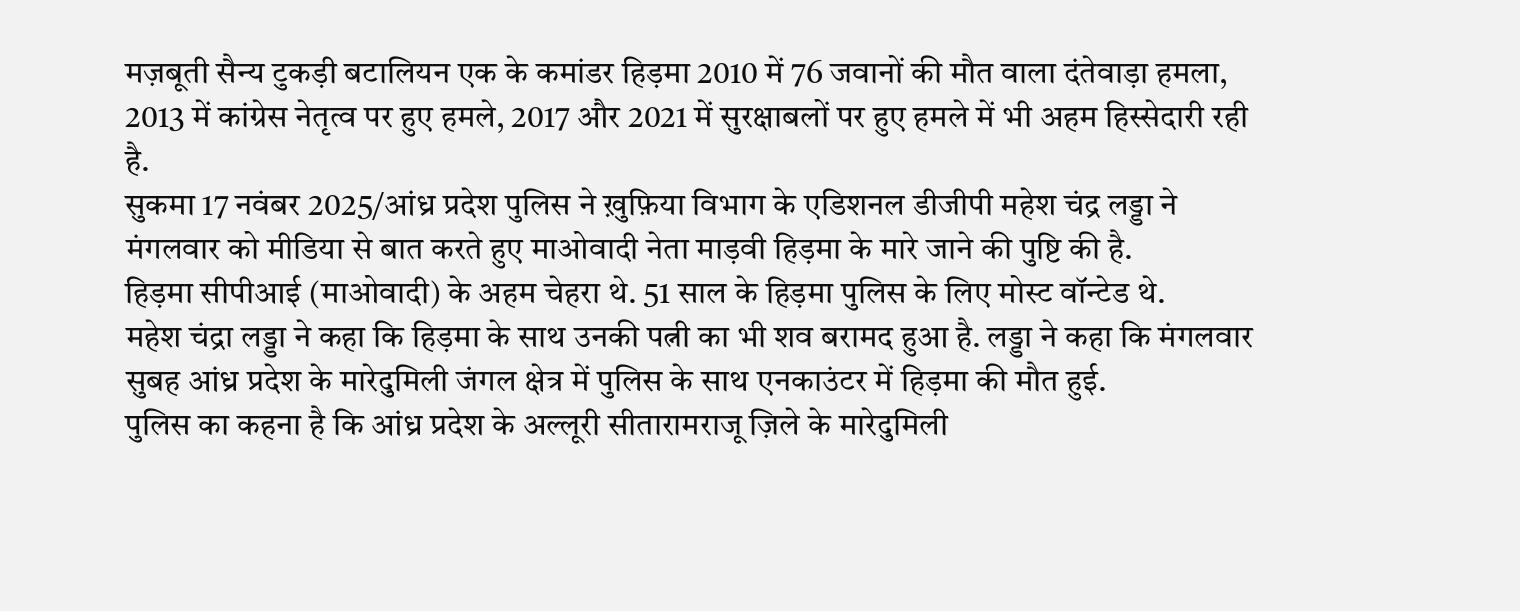मज़बूती सैन्य टुकड़ी बटालियन एक के कमांडर हिड़मा 2010 में 76 जवानों की मौत वाला दंतेवाड़ा हमला, 2013 में कांग्रेस नेतृत्व पर हुए हमले, 2017 और 2021 में सुरक्षाबलों पर हुए हमले में भी अहम हिस्सेदारी रही है.
सुकमा 17 नवंबर 2025/आंध्र प्रदेश पुलिस ने ख़ुफ़िया विभाग के एडिशनल डीजीपी महेश चंद्र लड्डा ने मंगलवार को मीडिया से बात करते हुए माओवादी नेता माड़वी हिड़मा के मारे जाने की पुष्टि की है.
हिड़मा सीपीआई (माओवादी) के अहम चेहरा थे. 51 साल के हिड़मा पुलिस के लिए मोस्ट वॉन्टेड थे.
महेश चंद्रा लड्डा ने कहा कि हिड़मा के साथ उनकी पत्नी का भी शव बरामद हुआ है. लड्डा ने कहा कि मंगलवार सुबह आंध्र प्रदेश के मारेदुमिली जंगल क्षेत्र में पुलिस के साथ एनकाउंटर में हिड़मा की मौत हुई.
पुलिस का कहना है कि आंध्र प्रदेश के अल्लूरी सीतारामराजू ज़िले के मारेदुमिली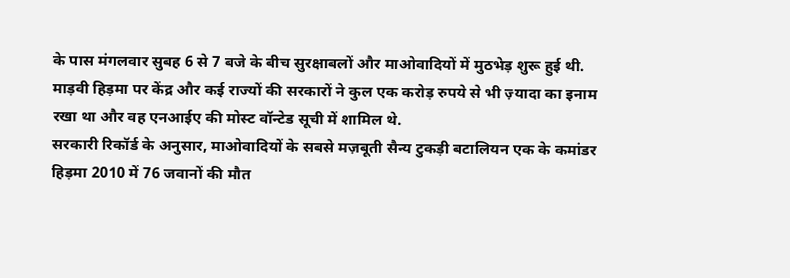के पास मंगलवार सुबह 6 से 7 बजे के बीच सुरक्षाबलों और माओवादियों में मुठभेड़ शुरू हुई थी.
माड़वी हिड़मा पर केंद्र और कई राज्यों की सरकारों ने कुल एक करोड़ रुपये से भी ज़्यादा का इनाम रखा था और वह एनआईए की मोस्ट वॉन्टेड सूची में शामिल थे.
सरकारी रिकॉर्ड के अनुसार, माओवादियों के सबसे मज़बूती सैन्य टुकड़ी बटालियन एक के कमांडर हिड़मा 2010 में 76 जवानों की मौत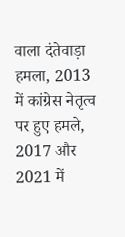वाला दंतेवाड़ा हमला, 2013 में कांग्रेस नेतृत्व पर हुए हमले, 2017 और 2021 में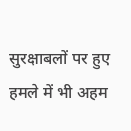सुरक्षाबलों पर हुए हमले में भी अहम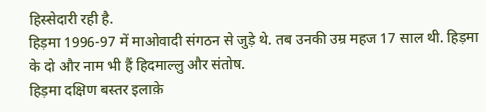हिस्सेदारी रही है.
हिड़मा 1996-97 में माओवादी संगठन से जुड़े थे. तब उनकी उम्र महज 17 साल थी. हिड़मा के दो और नाम भी हैं हिदमाल्लु और संतोष.
हिड़मा दक्षिण बस्तर इलाक़े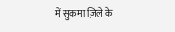में सुकमा ज़िले के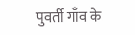पुवर्ती गाँव के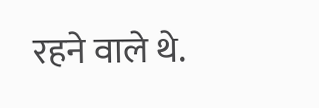रहने वाले थे.